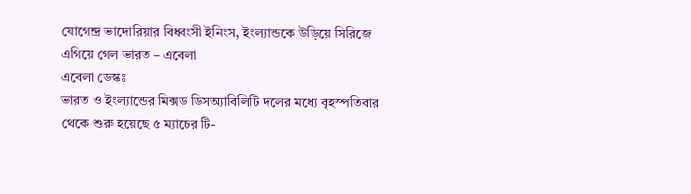যোগেন্দ্র ভাদোরিয়ার বিধ্বংসী ইনিংস, ইংল্যান্ডকে উড়িয়ে সিরিজে এগিয়ে গেল ভারত – এবেলা
এবেলা ডেস্কঃ
ভারত ও ইংল্যান্ডের মিক্সড ডিসঅ্যাবিলিটি দলের মধ্যে বৃহস্পতিবার থেকে শুরু হয়েছে ৫ ম্যাচের টি-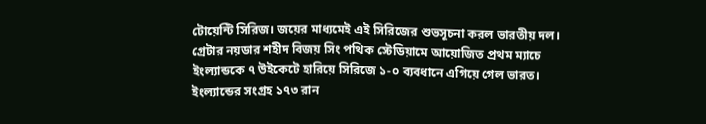টোয়েন্টি সিরিজ। জয়ের মাধ্যমেই এই সিরিজের শুভসূচনা করল ভারতীয় দল। গ্রেটার নয়ডার শহীদ বিজয় সিং পথিক স্টেডিয়ামে আয়োজিত প্রথম ম্যাচে ইংল্যান্ডকে ৭ উইকেটে হারিয়ে সিরিজে ১-০ ব্যবধানে এগিয়ে গেল ভারত।
ইংল্যান্ডের সংগ্রহ ১৭৩ রান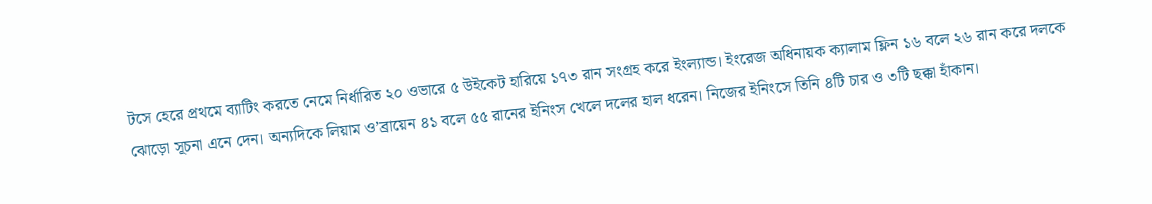টসে হেরে প্রথমে ব্যাটিং করতে নেমে নির্ধারিত ২০ ওভারে ৫ উইকেট হারিয়ে ১৭৩ রান সংগ্রহ করে ইংল্যান্ড। ইংরেজ অধিনায়ক ক্যালাম ফ্লিন ১৬ বলে ২৬ রান করে দলকে ঝোড়ো সূচনা এনে দেন। অন্যদিকে লিয়াম ও’ব্রায়েন ৪১ বলে ৫৫ রানের ইনিংস খেলে দলের হাল ধরেন। নিজের ইনিংসে তিনি ৪টি চার ও ৩টি ছক্কা হাঁকান।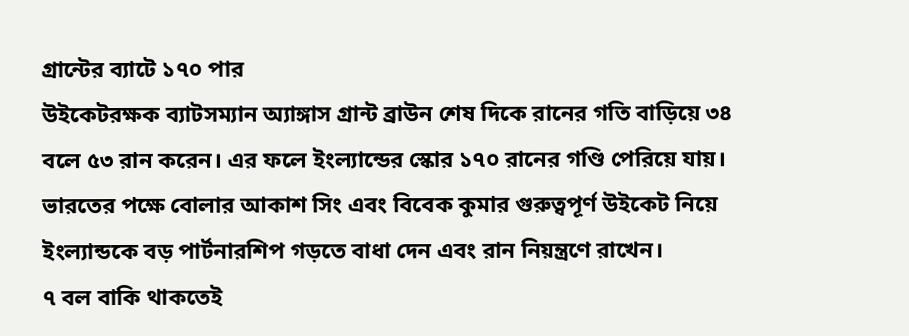গ্রান্টের ব্যাটে ১৭০ পার
উইকেটরক্ষক ব্যাটসম্যান অ্যাঙ্গাস গ্রান্ট ব্রাউন শেষ দিকে রানের গতি বাড়িয়ে ৩৪ বলে ৫৩ রান করেন। এর ফলে ইংল্যান্ডের স্কোর ১৭০ রানের গণ্ডি পেরিয়ে যায়। ভারতের পক্ষে বোলার আকাশ সিং এবং বিবেক কুমার গুরুত্বপূর্ণ উইকেট নিয়ে ইংল্যান্ডকে বড় পার্টনারশিপ গড়তে বাধা দেন এবং রান নিয়ন্ত্রণে রাখেন।
৭ বল বাকি থাকতেই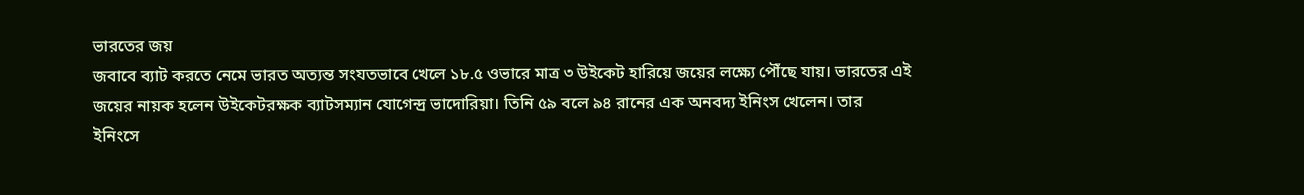ভারতের জয়
জবাবে ব্যাট করতে নেমে ভারত অত্যন্ত সংযতভাবে খেলে ১৮.৫ ওভারে মাত্র ৩ উইকেট হারিয়ে জয়ের লক্ষ্যে পৌঁছে যায়। ভারতের এই জয়ের নায়ক হলেন উইকেটরক্ষক ব্যাটসম্যান যোগেন্দ্র ভাদোরিয়া। তিনি ৫৯ বলে ৯৪ রানের এক অনবদ্য ইনিংস খেলেন। তার ইনিংসে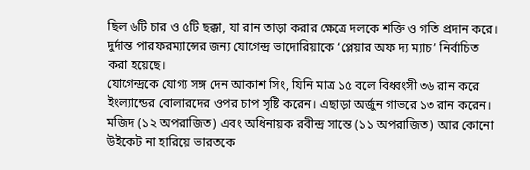ছিল ৬টি চার ও ৫টি ছক্কা, যা রান তাড়া করার ক্ষেত্রে দলকে শক্তি ও গতি প্রদান করে। দুর্দান্ত পারফরম্যান্সের জন্য যোগেন্দ্র ভাদোরিয়াকে ‘প্লেয়ার অফ দ্য ম্যাচ’ নির্বাচিত করা হয়েছে।
যোগেন্দ্রকে যোগ্য সঙ্গ দেন আকাশ সিং, যিনি মাত্র ১৫ বলে বিধ্বংসী ৩৬ রান করে ইংল্যান্ডের বোলারদের ওপর চাপ সৃষ্টি করেন। এছাড়া অর্জুন গাভরে ১৩ রান করেন। মজিদ (১২ অপরাজিত) এবং অধিনায়ক রবীন্দ্র সান্তে (১১ অপরাজিত) আর কোনো উইকেট না হারিয়ে ভারতকে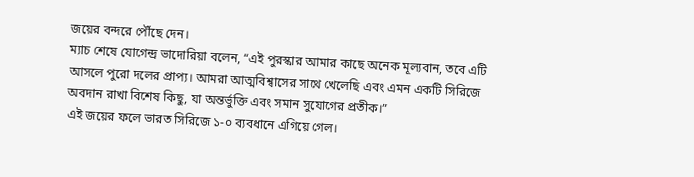জয়ের বন্দরে পৌঁছে দেন।
ম্যাচ শেষে যোগেন্দ্র ভাদোরিয়া বলেন, “এই পুরস্কার আমার কাছে অনেক মূল্যবান, তবে এটি আসলে পুরো দলের প্রাপ্য। আমরা আত্মবিশ্বাসের সাথে খেলেছি এবং এমন একটি সিরিজে অবদান রাখা বিশেষ কিছু, যা অন্তর্ভুক্তি এবং সমান সুযোগের প্রতীক।”
এই জয়ের ফলে ভারত সিরিজে ১-০ ব্যবধানে এগিয়ে গেল।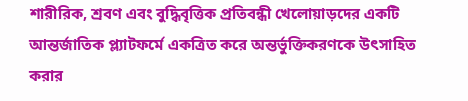শারীরিক, শ্রবণ এবং বুদ্ধিবৃত্তিক প্রতিবন্ধী খেলোয়াড়দের একটি আন্তর্জাতিক প্ল্যাটফর্মে একত্রিত করে অন্তর্ভুক্তিকরণকে উৎসাহিত করার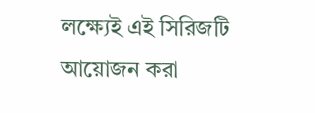লক্ষ্যেই এই সিরিজটি আয়োজন করা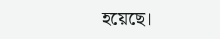হয়েছে।